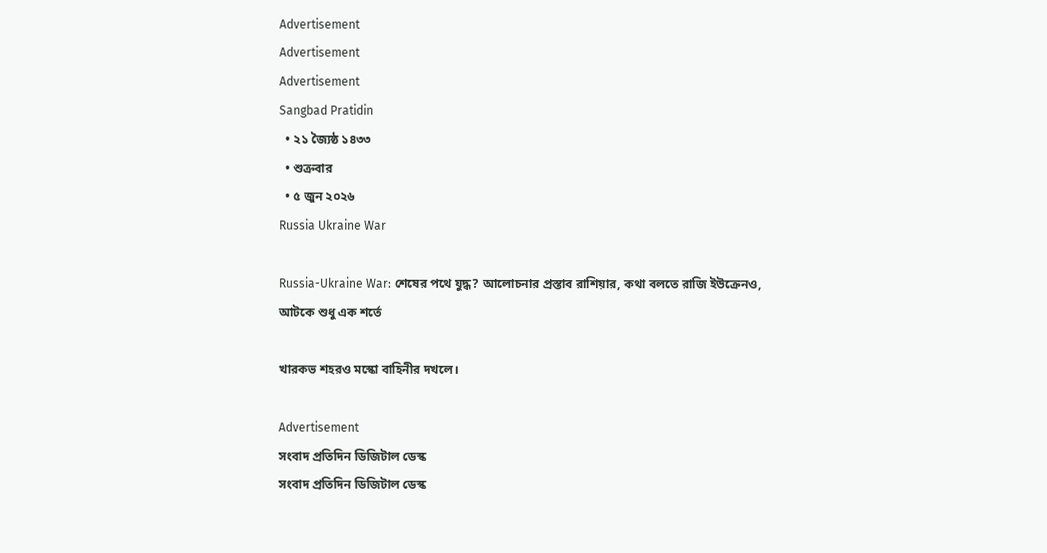Advertisement
Advertisement
Advertisement
Sangbad Pratidin
  • ২১ জ্যৈষ্ঠ ১৪৩৩
  • শুক্রবার
  • ৫ জুন ২০২৬
Russia Ukraine War

Russia-Ukraine War: শেষের পথে যুদ্ধ? আলোচনার প্রস্তাব রাশিয়ার, কথা বলতে রাজি ইউক্রেনও, আটকে শুধু এক শর্তে

খারকভ শহরও মস্কো বাহিনীর দখলে।

Advertisement
সংবাদ প্রতিদিন ডিজিটাল ডেস্ক
সংবাদ প্রতিদিন ডিজিটাল ডেস্ক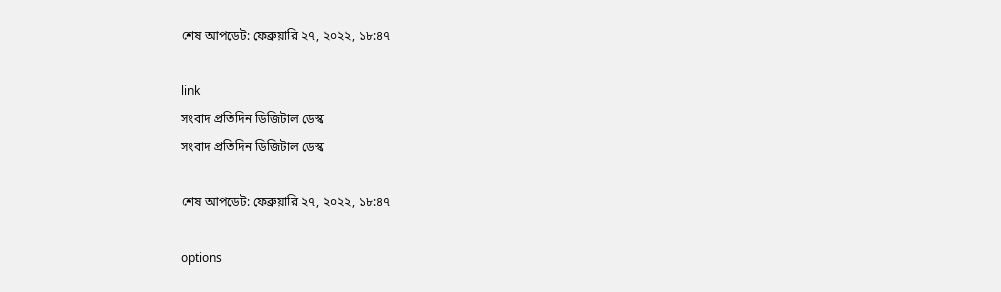শেষ আপডেট: ফেব্রুয়ারি ২৭, ২০২২, ১৮:৪৭

link
সংবাদ প্রতিদিন ডিজিটাল ডেস্ক
সংবাদ প্রতিদিন ডিজিটাল ডেস্ক

শেষ আপডেট: ফেব্রুয়ারি ২৭, ২০২২, ১৮:৪৭

options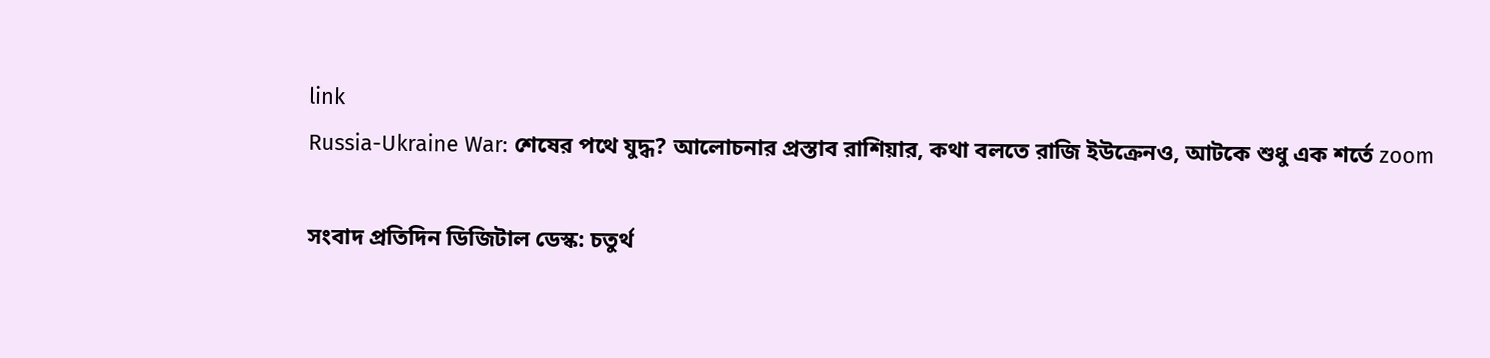link
Russia-Ukraine War: শেষের পথে যুদ্ধ? আলোচনার প্রস্তাব রাশিয়ার, কথা বলতে রাজি ইউক্রেনও, আটকে শুধু এক শর্তে zoom

সংবাদ প্রতিদিন ডিজিটাল ডেস্ক: চতুর্থ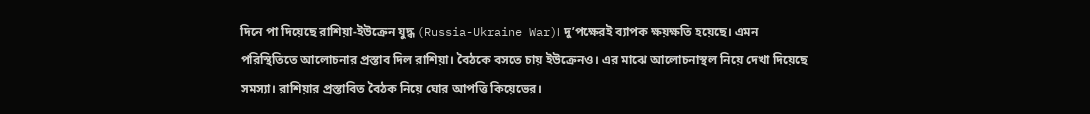দিনে পা দিয়েছে রাশিয়া-ইউক্রেন যুদ্ধ (Russia-Ukraine War)। দু’পক্ষেরই ব্যাপক ক্ষয়ক্ষতি হয়েছে। এমন পরিস্থিতিতে আলোচনার প্রস্তাব দিল রাশিয়া। বৈঠকে বসতে চায় ইউক্রেনও। এর মাঝে আলোচনাস্থল নিয়ে দেখা দিয়েছে সমস্যা। রাশিয়ার প্রস্তাবিত বৈঠক নিয়ে ঘোর আপত্তি কিয়েভের।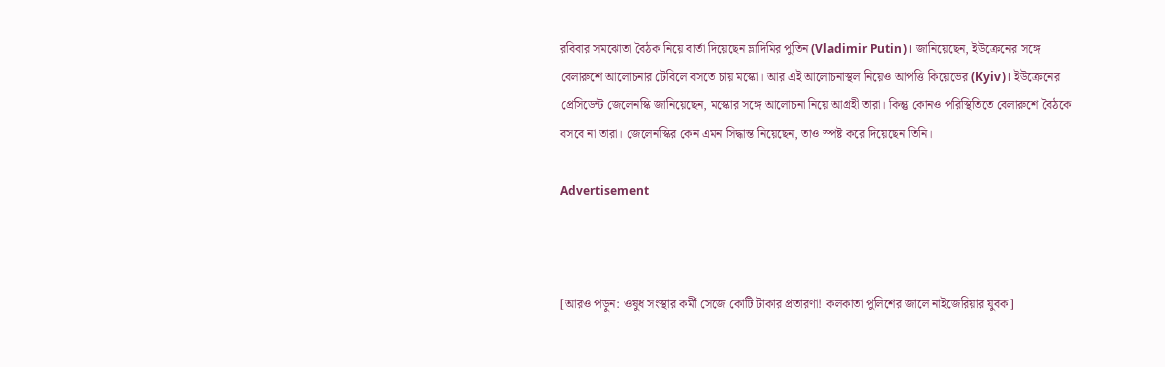রবিবার সমঝোতা বৈঠক নিয়ে বার্তা দিয়েছেন ভ্লাদিমির পুতিন (Vladimir Putin)। জানিয়েছেন, ইউক্রেনের সঙ্গে বেলারুশে আলোচনার টেবিলে বসতে চায় মস্কো। আর এই আলোচনাস্থল নিয়েও আপত্তি কিয়েভের (Kyiv)। ইউক্রেনের প্রেসিডেন্ট জেলেনস্কি জানিয়েছেন, মস্কোর সঙ্গে আলোচনা নিয়ে আগ্রহী তারা। কিন্তু কোনও পরিস্থিতিতে বেলারুশে বৈঠকে বসবে না তারা। জেলেনস্কির কেন এমন সিদ্ধান্ত নিয়েছেন, তাও স্পষ্ট করে দিয়েছেন তিনি।

Advertisement



[আরও পড়ুন: ওষুধ সংস্থার কর্মী সেজে কোটি টাকার প্রতারণা! কলকাতা পুলিশের জালে নাইজেরিয়ার যুবক]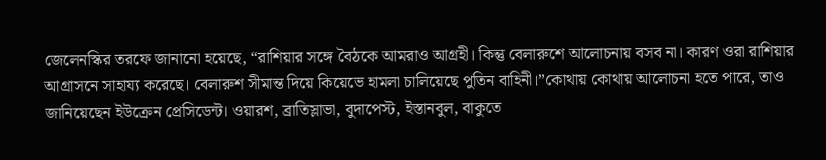জেলেনস্কির তরফে জানানো হয়েছে, “রাশিয়ার সঙ্গে বৈঠকে আমরাও আগ্রহী। কিন্তু বেলারুশে আলোচনায় বসব না। কারণ ওরা রাশিয়ার আগ্রাসনে সাহায্য করেছে। বেলারুশ সীমান্ত দিয়ে কিয়েভে হামলা চালিয়েছে পুতিন বাহিনী।”কোথায় কোথায় আলোচনা হতে পারে, তাও জানিয়েছেন ইউক্রেন প্রেসিডেন্ট। ওয়ারশ, ব্রাতিস্লাভা, বুদাপেস্ট, ইস্তানবুল, বাকুতে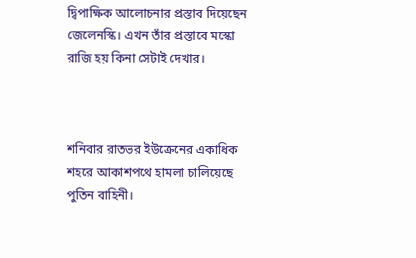দ্বিপাক্ষিক আলোচনার প্রস্তাব দিয়েছেন জেলেনস্কি। এখন তাঁর প্রস্তাবে মস্কো রাজি হয় কিনা সেটাই দেখার।



শনিবার রাতভর ইউক্রেনের একাধিক শহরে আকাশপথে হামলা চালিয়েছে পুতিন বাহিনী।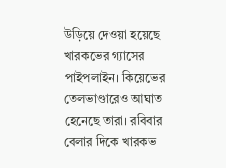উড়িয়ে দেওয়া হয়েছে খারকভের গ্যাসের পাইপলাইন। কিয়েভের তেলভাণ্ডারেও আঘাত হেনেছে তারা। রবিবার বেলার দিকে খারকভ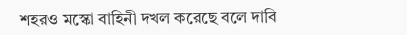শহরও মস্কো বাহিনী দখল করেছে বলে দাবি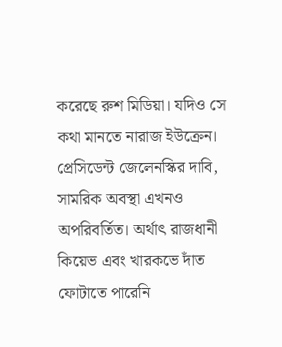করেছে রুশ মিডিয়া। যদিও সে কথা মানতে নারাজ ইউক্রেন। প্রেসিডেন্ট জেলেনস্কির দাবি, সামরিক অবস্থা এখনও অপরিবর্তিত। অর্থাৎ রাজধানী কিয়েভ এবং খারকভে দাঁত ফোটাতে পারেনি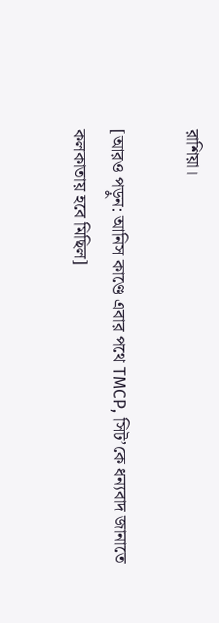রাশিয়া।

[আরও পড়ুন: আনিস কাণ্ডে এবার পথে TMCP, সিট’কে ধন্যবাদ জানাতে কলকাতায় হবে মিছিল]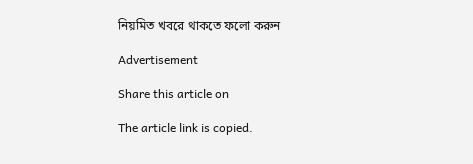নিয়মিত খবরে থাকতে ফলো করুন

Advertisement

Share this article on

The article link is copied.